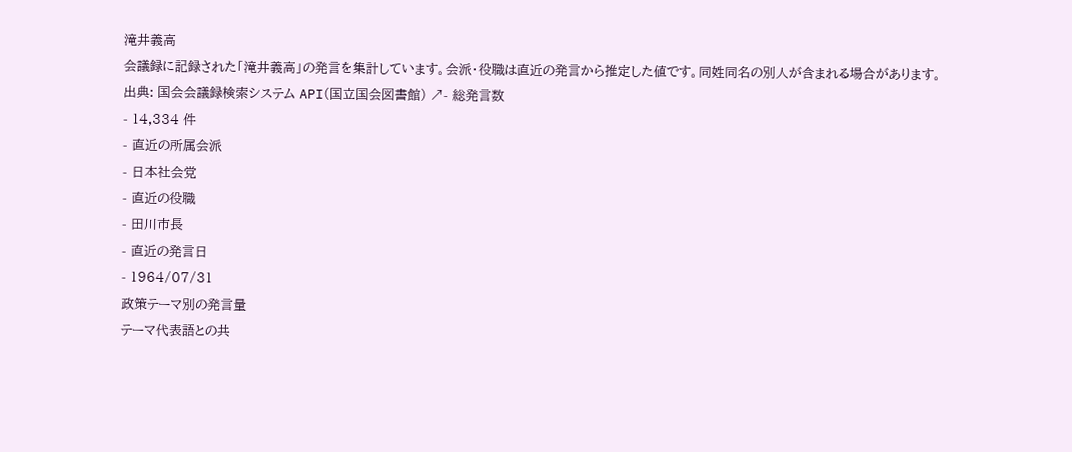滝井義高
会議録に記録された「滝井義高」の発言を集計しています。会派・役職は直近の発言から推定した値です。同姓同名の別人が含まれる場合があります。
出典: 国会会議録検索システム API(国立国会図書館) ↗- 総発言数
- 14,334 件
- 直近の所属会派
- 日本社会党
- 直近の役職
- 田川市長
- 直近の発言日
- 1964/07/31
政策テーマ別の発言量
テーマ代表語との共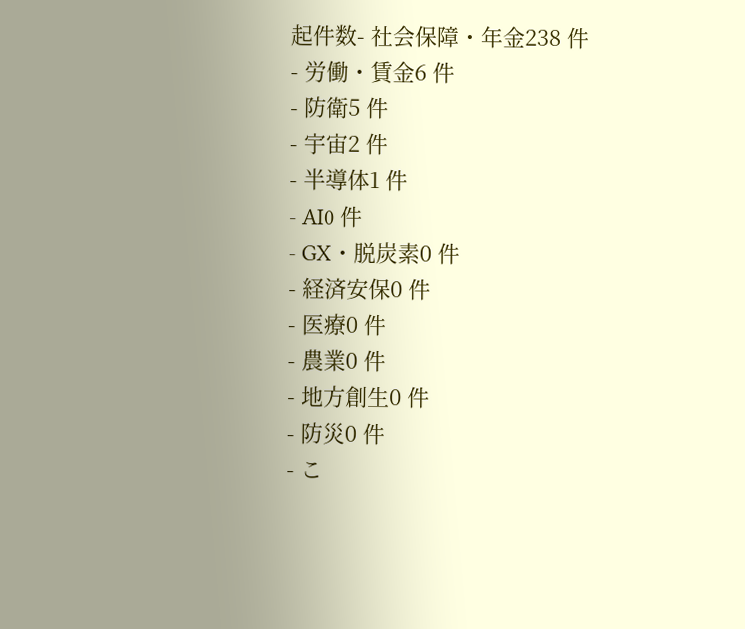起件数- 社会保障・年金238 件
- 労働・賃金6 件
- 防衛5 件
- 宇宙2 件
- 半導体1 件
- AI0 件
- GX・脱炭素0 件
- 経済安保0 件
- 医療0 件
- 農業0 件
- 地方創生0 件
- 防災0 件
- こ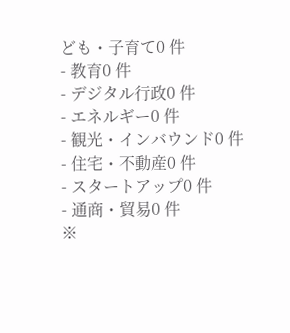ども・子育て0 件
- 教育0 件
- デジタル行政0 件
- エネルギー0 件
- 観光・インバウンド0 件
- 住宅・不動産0 件
- スタートアップ0 件
- 通商・貿易0 件
※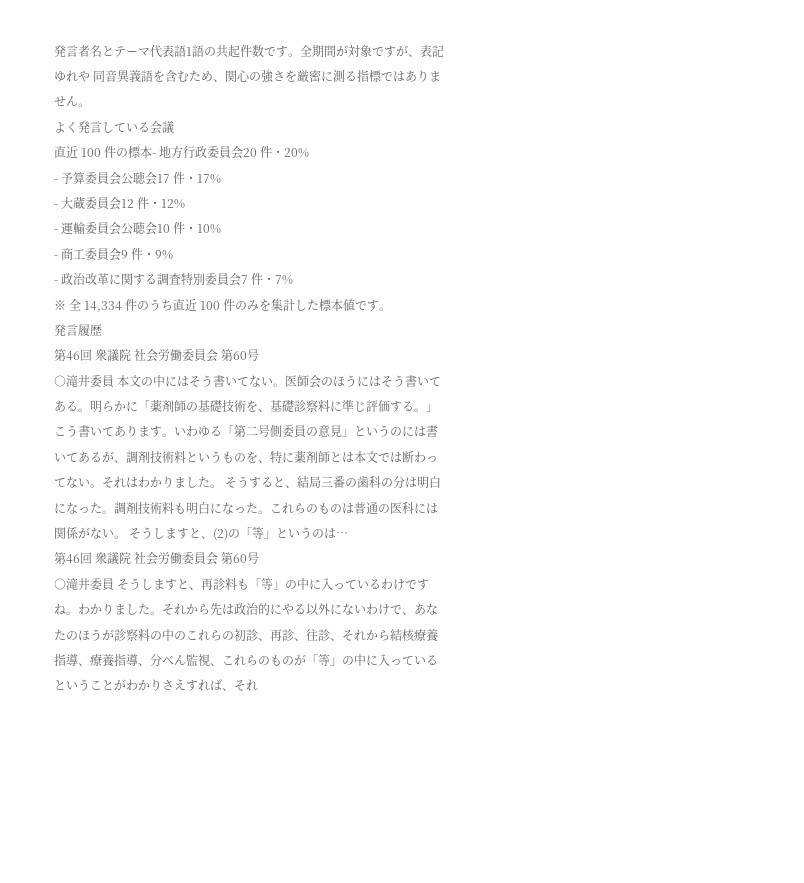発言者名とテーマ代表語1語の共起件数です。全期間が対象ですが、表記ゆれや 同音異義語を含むため、関心の強さを厳密に測る指標ではありません。
よく発言している会議
直近 100 件の標本- 地方行政委員会20 件・20%
- 予算委員会公聴会17 件・17%
- 大蔵委員会12 件・12%
- 運輸委員会公聴会10 件・10%
- 商工委員会9 件・9%
- 政治改革に関する調査特別委員会7 件・7%
※ 全 14,334 件のうち直近 100 件のみを集計した標本値です。
発言履歴
第46回 衆議院 社会労働委員会 第60号
○滝井委員 本文の中にはそう書いてない。医師会のほうにはそう書いてある。明らかに「薬剤師の基礎技術を、基礎診察料に準じ評価する。」こう書いてあります。いわゆる「第二号側委員の意見」というのには書いてあるが、調剤技術料というものを、特に薬剤師とは本文では断わってない。それはわかりました。 そうすると、結局三番の歯科の分は明白になった。調剤技術料も明白になった。これらのものは普通の医科には関係がない。 そうしますと、(2)の「等」というのは…
第46回 衆議院 社会労働委員会 第60号
○滝井委員 そうしますと、再診料も「等」の中に入っているわけですね。わかりました。それから先は政治的にやる以外にないわけで、あなたのほうが診察料の中のこれらの初診、再診、往診、それから結核療養指導、療養指導、分べん監視、これらのものが「等」の中に入っているということがわかりさえすれば、それ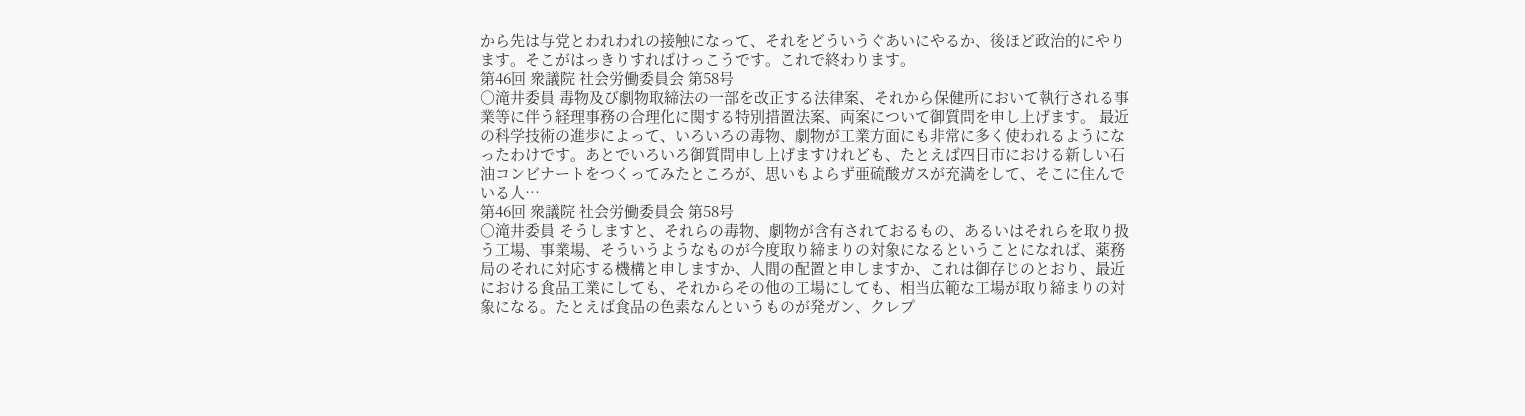から先は与党とわれわれの接触になって、それをどういうぐあいにやるか、後ほど政治的にやります。そこがはっきりすればけっこうです。これで終わります。
第46回 衆議院 社会労働委員会 第58号
○滝井委員 毒物及び劇物取締法の一部を改正する法律案、それから保健所において執行される事業等に伴う経理事務の合理化に関する特別措置法案、両案について御質問を申し上げます。 最近の科学技術の進歩によって、いろいろの毒物、劇物が工業方面にも非常に多く使われるようになったわけです。あとでいろいろ御質問申し上げますけれども、たとえば四日市における新しい石油コンビナートをつくってみたところが、思いもよらず亜硫酸ガスが充満をして、そこに住んでいる人…
第46回 衆議院 社会労働委員会 第58号
○滝井委員 そうしますと、それらの毒物、劇物が含有されておるもの、あるいはそれらを取り扱う工場、事業場、そういうようなものが今度取り締まりの対象になるということになれば、薬務局のそれに対応する機構と申しますか、人間の配置と申しますか、これは御存じのとおり、最近における食品工業にしても、それからその他の工場にしても、相当広範な工場が取り締まりの対象になる。たとえば食品の色素なんというものが発ガン、クレプ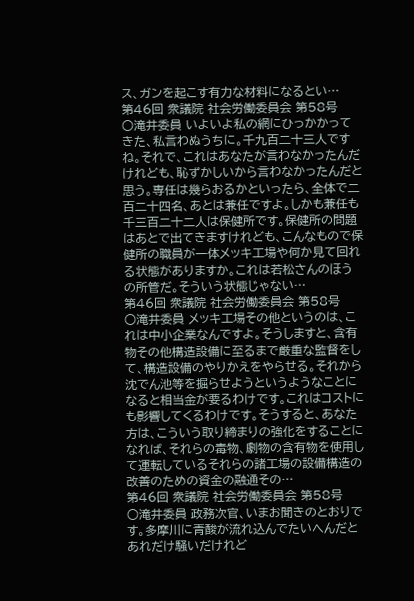ス、ガンを起こす有力な材料になるとい…
第46回 衆議院 社会労働委員会 第58号
○滝井委員 いよいよ私の網にひっかかってきた、私言わぬうちに。千九百二十三人ですね。それで、これはあなたが言わなかったんだけれども、恥ずかしいから言わなかったんだと思う。専任は幾らおるかといったら、全体で二百二十四名、あとは兼任ですよ。しかも兼任も千三百二十二人は保健所です。保健所の問題はあとで出てきますけれども、こんなもので保健所の職員が一体メッキ工場や何か見て回れる状態がありますか。これは若松さんのほうの所管だ。そういう状態じゃない…
第46回 衆議院 社会労働委員会 第58号
○滝井委員 メッキ工場その他というのは、これは中小企業なんですよ。そうしますと、含有物その他構造設備に至るまで厳重な監督をして、構造設備のやりかえをやらせる。それから沈でん池等を掘らせようというようなことになると相当金が要るわけです。これはコストにも影響してくるわけです。そうすると、あなた方は、こういう取り締まりの強化をすることになれば、それらの毒物、劇物の含有物を使用して運転しているそれらの諸工場の設備構造の改善のための資金の融通その…
第46回 衆議院 社会労働委員会 第58号
○滝井委員 政務次官、いまお聞きのとおりです。多摩川に青酸が流れ込んでたいへんだとあれだけ騒いだけれど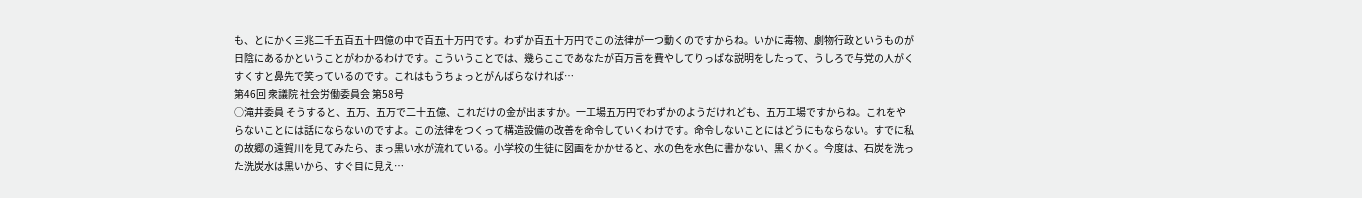も、とにかく三兆二千五百五十四億の中で百五十万円です。わずか百五十万円でこの法律が一つ動くのですからね。いかに毒物、劇物行政というものが日陰にあるかということがわかるわけです。こういうことでは、幾らここであなたが百万言を費やしてりっぱな説明をしたって、うしろで与党の人がくすくすと鼻先で笑っているのです。これはもうちょっとがんばらなければ…
第46回 衆議院 社会労働委員会 第58号
○滝井委員 そうすると、五万、五万で二十五億、これだけの金が出ますか。一工場五万円でわずかのようだけれども、五万工場ですからね。これをやらないことには話にならないのですよ。この法律をつくって構造設備の改善を命令していくわけです。命令しないことにはどうにもならない。すでに私の故郷の遠賀川を見てみたら、まっ黒い水が流れている。小学校の生徒に図画をかかせると、水の色を水色に書かない、黒くかく。今度は、石炭を洗った洗炭水は黒いから、すぐ目に見え…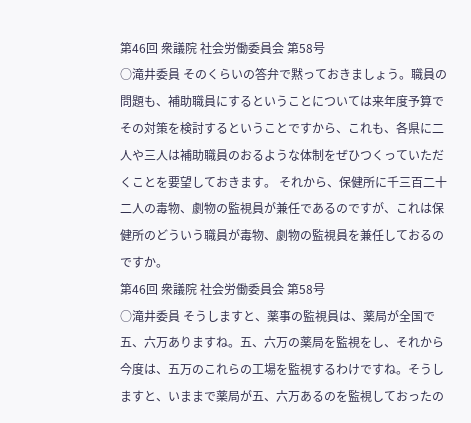第46回 衆議院 社会労働委員会 第58号
○滝井委員 そのくらいの答弁で黙っておきましょう。職員の問題も、補助職員にするということについては来年度予算でその対策を検討するということですから、これも、各県に二人や三人は補助職員のおるような体制をぜひつくっていただくことを要望しておきます。 それから、保健所に千三百二十二人の毒物、劇物の監視員が兼任であるのですが、これは保健所のどういう職員が毒物、劇物の監視員を兼任しておるのですか。
第46回 衆議院 社会労働委員会 第58号
○滝井委員 そうしますと、薬事の監視員は、薬局が全国で五、六万ありますね。五、六万の薬局を監視をし、それから今度は、五万のこれらの工場を監視するわけですね。そうしますと、いままで薬局が五、六万あるのを監視しておったの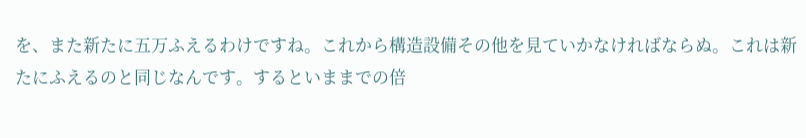を、また新たに五万ふえるわけですね。これから構造設備その他を見ていかなければならぬ。これは新たにふえるのと同じなんです。するといままでの倍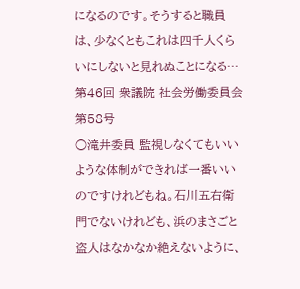になるのです。そうすると職員は、少なくともこれは四千人くらいにしないと見れぬことになる…
第46回 衆議院 社会労働委員会 第58号
○滝井委員 監視しなくてもいいような体制ができれば一番いいのですけれどもね。石川五右衛門でないけれども、浜のまさごと盗人はなかなか絶えないように、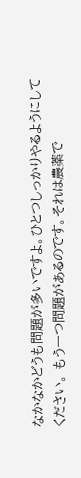なかなかどうも問題が多いですよ。ひとつしっかりやるようにしてください。 もう一つ問題があるのです。それは農薬で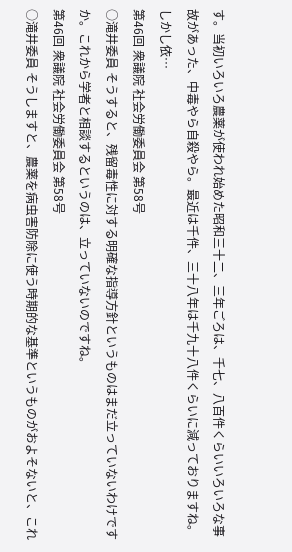す。当初いろいろ農薬が使われ始めた昭和三十二、三年ごろは、千七、八百件くらいいろいろな事故があった、中毒やら自殺やら。最近は千件、三十八年は千九十八件くらいに減っておりますね。しかし依…
第46回 衆議院 社会労働委員会 第58号
○滝井委員 そうすると、残留毒性に対する明確な指導方針というものはまだ立っていないわけですか。これから学者と相談するというのは、立っていないのですね。
第46回 衆議院 社会労働委員会 第58号
○滝井委員 そうしますと、農薬を病虫害防除に使う時期的な基準というものがおよそないと、これ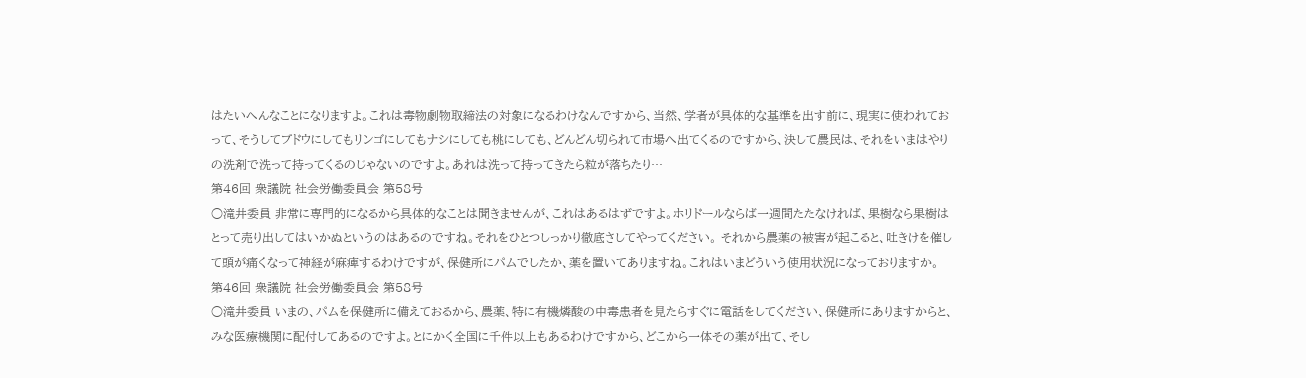はたいへんなことになりますよ。これは毒物劇物取締法の対象になるわけなんですから、当然、学者が具体的な基準を出す前に、現実に使われておって、そうしてブドウにしてもリンゴにしてもナシにしても桃にしても、どんどん切られて市場へ出てくるのですから、決して農民は、それをいまはやりの洗剤で洗って持ってくるのじゃないのですよ。あれは洗って持ってきたら粒が落ちたり…
第46回 衆議院 社会労働委員会 第58号
○滝井委員 非常に専門的になるから具体的なことは聞きませんが、これはあるはずですよ。ホリドールならば一週間たたなければ、果樹なら果樹はとって売り出してはいかぬというのはあるのですね。それをひとつしっかり徹底さしてやってください。 それから農薬の被害が起こると、吐きけを催して頭が痛くなって神経が麻痺するわけですが、保健所にパムでしたか、薬を置いてありますね。これはいまどういう使用状況になっておりますか。
第46回 衆議院 社会労働委員会 第58号
○滝井委員 いまの、パムを保健所に備えておるから、農薬、特に有機燐酸の中毒患者を見たらすぐに電話をしてください、保健所にありますからと、みな医療機関に配付してあるのですよ。とにかく全国に千件以上もあるわけですから、どこから一体その薬が出て、そし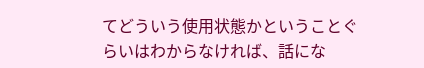てどういう使用状態かということぐらいはわからなければ、話にな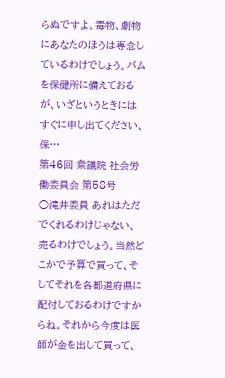らぬですよ。毒物、劇物にあなたのほうは専念しているわけでしょう。パムを保健所に備えておるが、いざというときにはすぐに申し出てください、保…
第46回 衆議院 社会労働委員会 第58号
○滝井委員 あれはただでくれるわけじゃない、売るわけでしょう。当然どこかで予算で買って、そしてそれを各都道府県に配付しておるわけですからね。それから今度は医師が金を出して買って、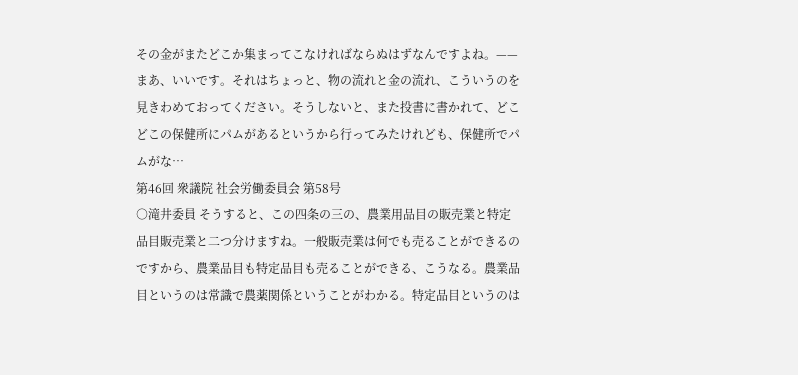その金がまたどこか集まってこなければならぬはずなんですよね。——まあ、いいです。それはちょっと、物の流れと金の流れ、こういうのを見きわめておってください。そうしないと、また投書に書かれて、どこどこの保健所にパムがあるというから行ってみたけれども、保健所でパムがな…
第46回 衆議院 社会労働委員会 第58号
○滝井委員 そうすると、この四条の三の、農業用品目の販売業と特定品目販売業と二つ分けますね。一般販売業は何でも売ることができるのですから、農業品目も特定品目も売ることができる、こうなる。農業品目というのは常識で農薬関係ということがわかる。特定品目というのは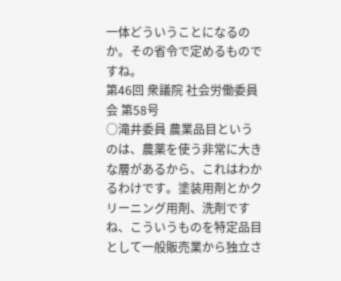一体どういうことになるのか。その省令で定めるものですね。
第46回 衆議院 社会労働委員会 第58号
○滝井委員 農業品目というのは、農薬を使う非常に大きな層があるから、これはわかるわけです。塗装用剤とかクリーニング用剤、洗剤ですね、こういうものを特定品目として一般販売業から独立さ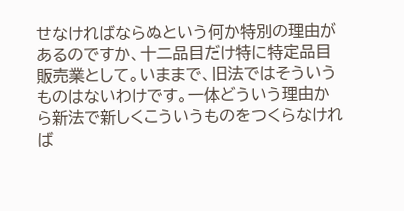せなければならぬという何か特別の理由があるのですか、十二品目だけ特に特定品目販売業として。いままで、旧法ではそういうものはないわけです。一体どういう理由から新法で新しくこういうものをつくらなければ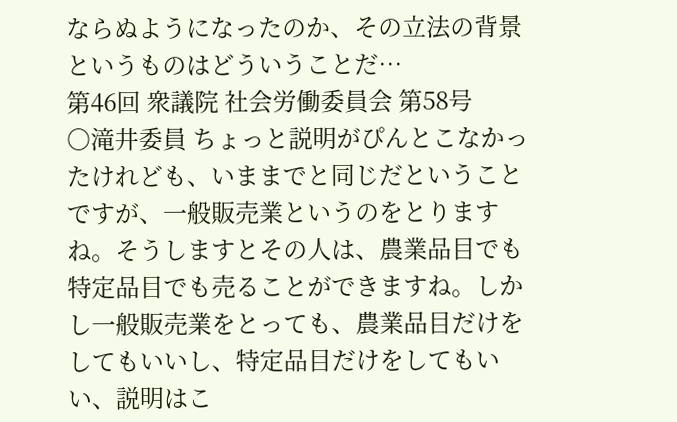ならぬようになったのか、その立法の背景というものはどういうことだ…
第46回 衆議院 社会労働委員会 第58号
○滝井委員 ちょっと説明がぴんとこなかったけれども、いままでと同じだということですが、一般販売業というのをとりますね。そうしますとその人は、農業品目でも特定品目でも売ることができますね。しかし一般販売業をとっても、農業品目だけをしてもいいし、特定品目だけをしてもいい、説明はこ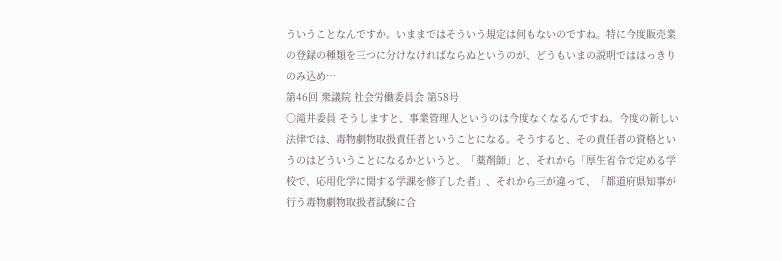ういうことなんですか。いままではそういう規定は何もないのですね。特に今度販売業の登録の種類を三つに分けなければならぬというのが、どうもいまの説明でははっきりのみ込め…
第46回 衆議院 社会労働委員会 第58号
○滝井委員 そうしますと、事業管理人というのは今度なくなるんですね。今度の新しい法律では、毒物劇物取扱責任者ということになる。そうすると、その責任者の資格というのはどういうことになるかというと、「薬剤師」と、それから「厚生省令で定める学校で、応用化学に関する学課を修了した者」、それから三が違って、「都道府県知事が行う毒物劇物取扱者試験に合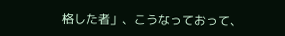格した者」、こうなっておって、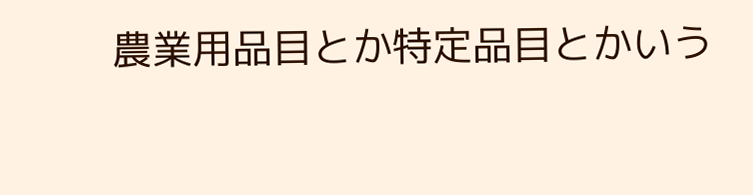農業用品目とか特定品目とかいう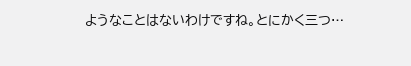ようなことはないわけですね。とにかく三つ…